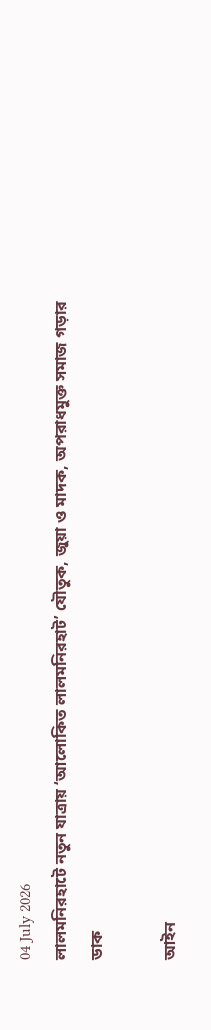04 July 2026
লালমনিরহাটে নতুন যাত্রায় ‘আলোকিত লালমনিরহাট’ যৌতুক, জুয়া ও মাদক, অপরাধমুক্ত সমাজ গড়ার ডাক

আইন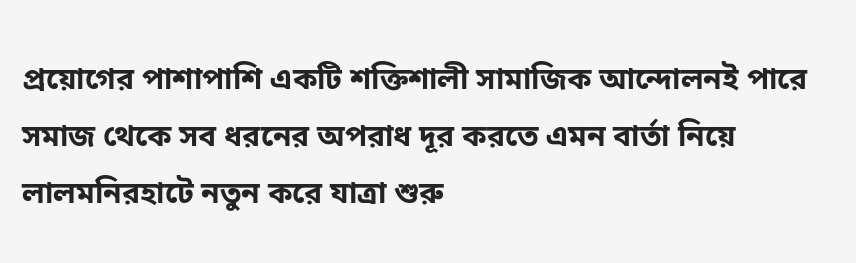প্রয়োগের পাশাপাশি একটি শক্তিশালী সামাজিক আন্দোলনই পারে সমাজ থেকে সব ধরনের অপরাধ দূর করতে এমন বার্তা নিয়ে লালমনিরহাটে নতুন করে যাত্রা শুরু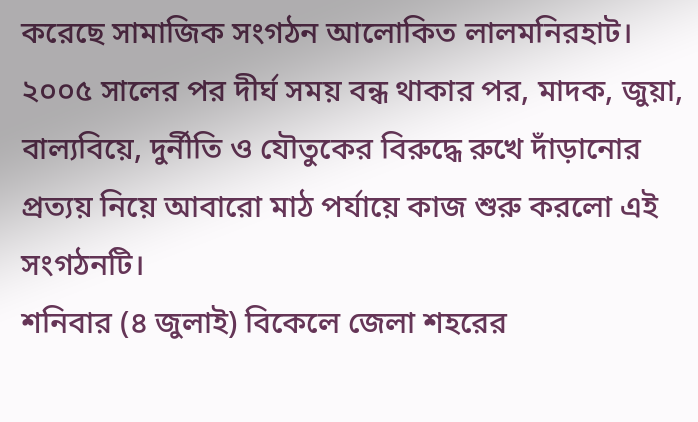করেছে সামাজিক সংগঠন আলোকিত লালমনিরহাট।
২০০৫ সালের পর দীর্ঘ সময় বন্ধ থাকার পর, মাদক, জুয়া, বাল্যবিয়ে, দুর্নীতি ও যৌতুকের বিরুদ্ধে রুখে দাঁড়ানোর প্রত্যয় নিয়ে আবারো মাঠ পর্যায়ে কাজ শুরু করলো এই সংগঠনটি।
শনিবার (৪ জুলাই) বিকেলে জেলা শহরের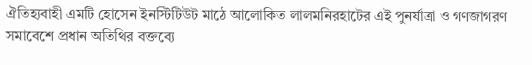ঐতিহ্যবাহী এমটি হোসেন ইনস্টিটিউট মাঠে আলোকিত লালমনিরহাটের এই পুনর্যাত্রা ও গণজাগরণ সমাবেশে প্রধান অতিথির বক্তব্যে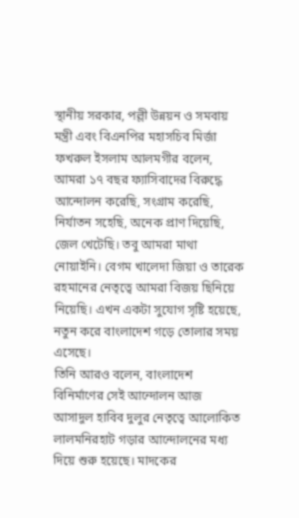স্থানীয় সরকার, পল্লী উন্নয়ন ও সমবায় মন্ত্রী এবং বিএনপির মহাসচিব মির্জা ফখরুল ইসলাম আলমগীর বলেন, আমরা ১৭ বছর ফ্যাসিবাদের বিরুদ্ধে আন্দোলন করেছি, সংগ্রাম করেছি, নির্যাতন সহেছি, অনেক প্রাণ দিয়েছি, জেল খেটেছি। তবু আমরা মাথা নোয়াইনি। বেগম খালেদা জিয়া ও তারেক রহমানের নেতৃত্বে আমরা বিজয় ছিনিয়ে নিয়েছি। এখন একটা সুযোগ সৃষ্টি হয়েছে, নতুন করে বাংলাদেশ গড়ে তোলার সময় এসেছে।
তিনি আরও বলেন, বাংলাদেশ বিনির্মাণের সেই আন্দোলন আজ আসাদুল হাবিব দুলুর নেতৃত্বে আলোকিত লালমনিরহাট গড়ার আন্দোলনের মধ্য দিয়ে শুরু হয়েছে। মাদকের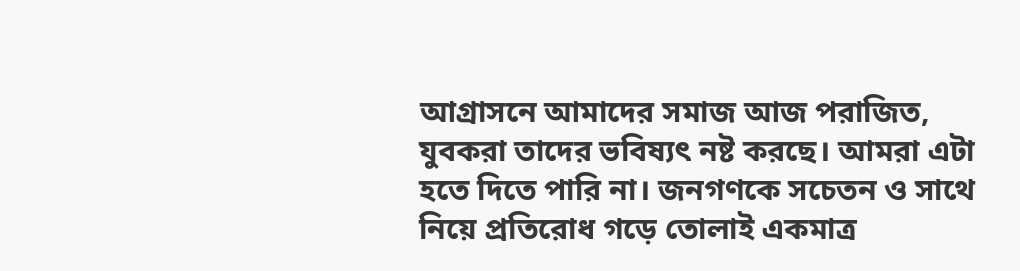আগ্রাসনে আমাদের সমাজ আজ পরাজিত, যুবকরা তাদের ভবিষ্যৎ নষ্ট করছে। আমরা এটা হতে দিতে পারি না। জনগণকে সচেতন ও সাথে নিয়ে প্রতিরোধ গড়ে তোলাই একমাত্র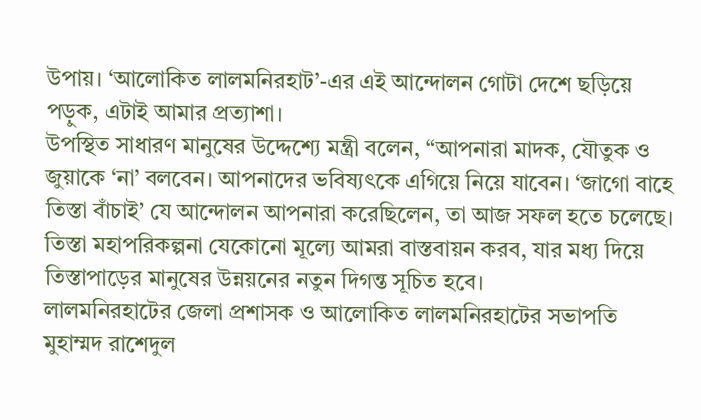উপায়। ‘আলোকিত লালমনিরহাট’-এর এই আন্দোলন গোটা দেশে ছড়িয়ে পড়ুক, এটাই আমার প্রত্যাশা।
উপস্থিত সাধারণ মানুষের উদ্দেশ্যে মন্ত্রী বলেন, “আপনারা মাদক, যৌতুক ও জুয়াকে ‘না’ বলবেন। আপনাদের ভবিষ্যৎকে এগিয়ে নিয়ে যাবেন। ‘জাগো বাহে তিস্তা বাঁচাই’ যে আন্দোলন আপনারা করেছিলেন, তা আজ সফল হতে চলেছে। তিস্তা মহাপরিকল্পনা যেকোনো মূল্যে আমরা বাস্তবায়ন করব, যার মধ্য দিয়ে তিস্তাপাড়ের মানুষের উন্নয়নের নতুন দিগন্ত সূচিত হবে।
লালমনিরহাটের জেলা প্রশাসক ও আলোকিত লালমনিরহাটের সভাপতি মুহাম্মদ রাশেদুল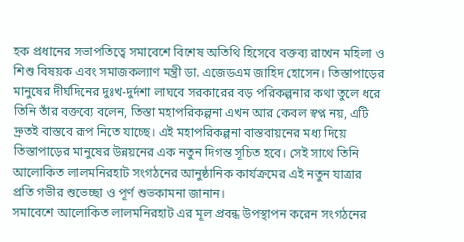হক প্রধানের সভাপতিত্বে সমাবেশে বিশেষ অতিথি হিসেবে বক্তব্য রাখেন মহিলা ও শিশু বিষয়ক এবং সমাজকল্যাণ মন্ত্রী ডা. এজেডএম জাহিদ হোসেন। তিস্তাপাড়ের মানুষের দীর্ঘদিনের দুঃখ-দুর্দশা লাঘবে সরকারের বড় পরিকল্পনার কথা তুলে ধরে তিনি তাঁর বক্তব্যে বলেন, তিস্তা মহাপরিকল্পনা এখন আর কেবল স্বপ্ন নয়, এটি দ্রুতই বাস্তবে রূপ নিতে যাচ্ছে। এই মহাপরিকল্পনা বাস্তবায়নের মধ্য দিয়ে তিস্তাপাড়ের মানুষের উন্নয়নের এক নতুন দিগন্ত সূচিত হবে। সেই সাথে তিনি আলোকিত লালমনিরহাট সংগঠনের আনুষ্ঠানিক কার্যক্রমের এই নতুন যাত্রার প্রতি গভীর শুভেচ্ছা ও পূর্ণ শুভকামনা জানান।
সমাবেশে আলোকিত লালমনিরহাট এর মূল প্রবন্ধ উপস্থাপন করেন সংগঠনের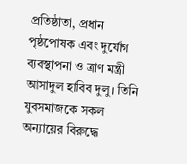প্রতিষ্ঠাতা, প্রধান পৃষ্ঠপোষক এবং দুর্যোগ ব্যবস্থাপনা ও ত্রাণ মন্ত্রী আসাদুল হাবিব দুলু। তিনি যুবসমাজকে সকল অন্যায়ের বিরুদ্ধে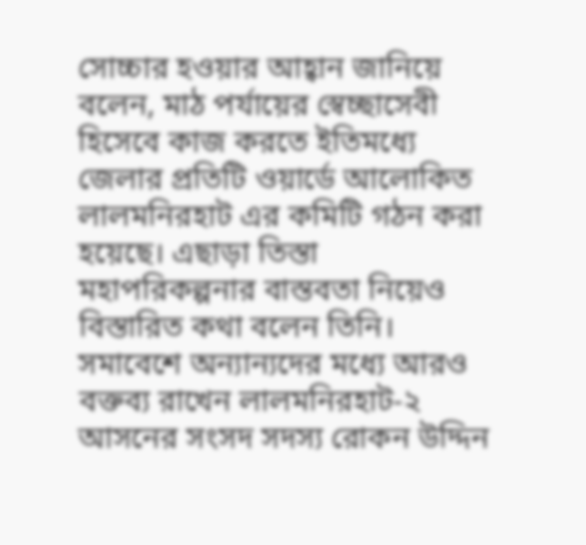সোচ্চার হওয়ার আহ্বান জানিয়ে বলেন, মাঠ পর্যায়ের স্বেচ্ছাসেবী হিসেবে কাজ করতে ইতিমধ্যে জেলার প্রতিটি ওয়ার্ডে আলোকিত লালমনিরহাট এর কমিটি গঠন করা হয়েছে। এছাড়া তিস্তা মহাপরিকল্পনার বাস্তবতা নিয়েও বিস্তারিত কথা বলেন তিনি।
সমাবেশে অন্যান্যদের মধ্যে আরও বক্তব্য রাখেন লালমনিরহাট-২ আসনের সংসদ সদস্য রোকন উদ্দিন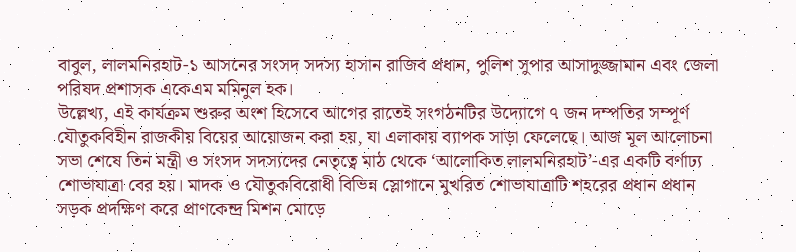বাবুল, লালমনিরহাট-১ আসনের সংসদ সদস্য হাসান রাজিব প্রধান, পুলিশ সুপার আসাদুজ্জামান এবং জেলা পরিষদ প্রশাসক একেএম মমিনুল হক।
উল্লেখ্য, এই কার্যক্রম শুরুর অংশ হিসেবে আগের রাতেই সংগঠনটির উদ্যোগে ৭ জন দম্পতির সম্পূর্ণ যৌতুকবিহীন রাজকীয় বিয়ের আয়োজন করা হয়, যা এলাকায় ব্যাপক সাড়া ফেলেছে। আজ মূল আলোচনা সভা শেষে তিন মন্ত্রী ও সংসদ সদস্যদের নেতৃত্বে মাঠ থেকে ‘আলোকিত লালমনিরহাট’-এর একটি বর্ণাঢ্য শোভাযাত্রা বের হয়। মাদক ও যৌতুকবিরোধী বিভিন্ন স্লোগানে মুখরিত শোভাযাত্রাটি শহরের প্রধান প্রধান সড়ক প্রদক্ষিণ করে প্রাণকেন্দ্র মিশন মোড়ে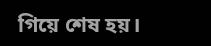গিয়ে শেষ হয়।